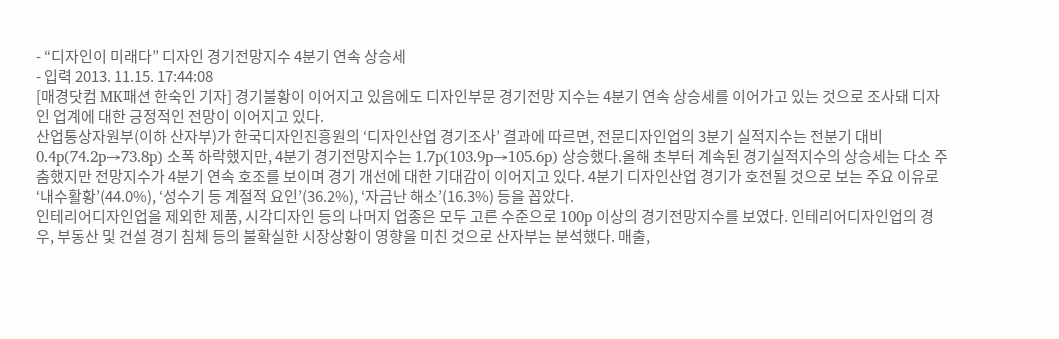- “디자인이 미래다” 디자인 경기전망지수 4분기 연속 상승세
- 입력 2013. 11.15. 17:44:08
[매경닷컴 MK패션 한숙인 기자] 경기불황이 이어지고 있음에도 디자인부문 경기전망 지수는 4분기 연속 상승세를 이어가고 있는 것으로 조사돼 디자인 업계에 대한 긍정적인 전망이 이어지고 있다.
산업통상자원부(이하 산자부)가 한국디자인진흥원의 ‘디자인산업 경기조사’ 결과에 따르면, 전문디자인업의 3분기 실적지수는 전분기 대비 0.4p(74.2p→73.8p) 소폭 하락했지만, 4분기 경기전망지수는 1.7p(103.9p→105.6p) 상승했다.올해 초부터 계속된 경기실적지수의 상승세는 다소 주춤했지만 전망지수가 4분기 연속 호조를 보이며 경기 개선에 대한 기대감이 이어지고 있다. 4분기 디자인산업 경기가 호전될 것으로 보는 주요 이유로 ‘내수활황’(44.0%), ‘성수기 등 계절적 요인’(36.2%), ‘자금난 해소’(16.3%) 등을 꼽았다.
인테리어디자인업을 제외한 제품, 시각디자인 등의 나머지 업종은 모두 고른 수준으로 100p 이상의 경기전망지수를 보였다. 인테리어디자인업의 경우, 부동산 및 건설 경기 침체 등의 불확실한 시장상황이 영향을 미친 것으로 산자부는 분석했다. 매출,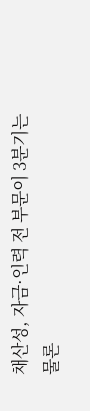채산성, 자금·인력 전 부문이 3분기는 물론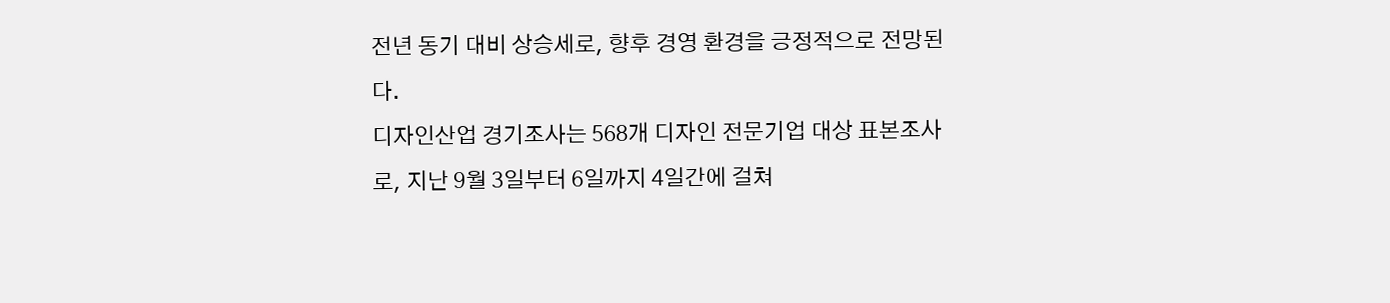전년 동기 대비 상승세로, 향후 경영 환경을 긍정적으로 전망된다.
디자인산업 경기조사는 568개 디자인 전문기업 대상 표본조사로, 지난 9월 3일부터 6일까지 4일간에 걸쳐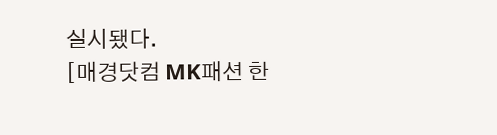실시됐다.
[매경닷컴 MK패션 한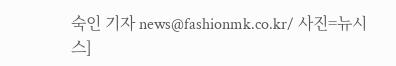숙인 기자 news@fashionmk.co.kr/ 사진=뉴시스]